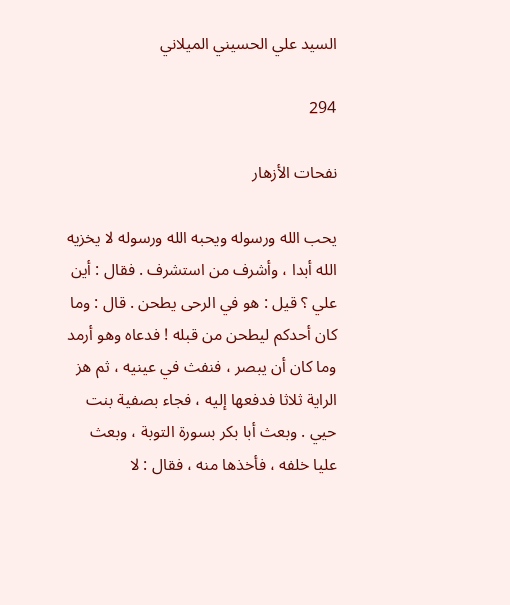السيد علي الحسيني الميلاني

294

نفحات الأزهار

يحب الله ورسوله ويحبه الله ورسوله لا يخزيه الله أبدا ، وأشرف من استشرف . فقال : أين علي ؟ قيل : هو في الرحى يطحن . قال : وما كان أحدكم ليطحن من قبله ! فدعاه وهو أرمد وما كان أن يبصر ، فنفث في عينيه ، ثم هز الراية ثلاثا فدفعها إليه ، فجاء بصفية بنت حيي . وبعث أبا بكر بسورة التوبة ، وبعث عليا خلفه ، فأخذها منه ، فقال : لا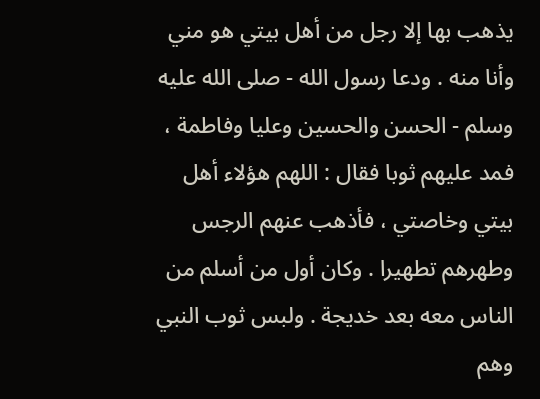يذهب بها إلا رجل من أهل بيتي هو مني وأنا منه . ودعا رسول الله - صلى الله عليه وسلم - الحسن والحسين وعليا وفاطمة ، فمد عليهم ثوبا فقال : اللهم هؤلاء أهل بيتي وخاصتي ، فأذهب عنهم الرجس وطهرهم تطهيرا . وكان أول من أسلم من الناس معه بعد خديجة . ولبس ثوب النبي وهم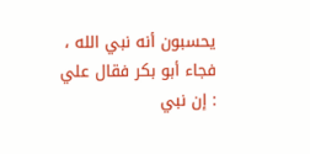يحسبون أنه نبي الله ، فجاء أبو بكر فقال علي : إن نبي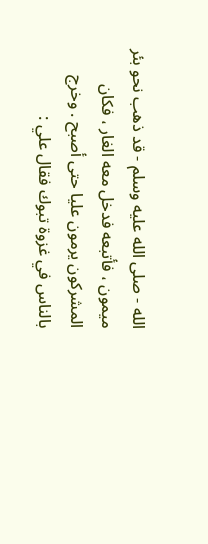الله - صلى الله عليه وسلم - قد ذهب نحو بئر ميمون ، فأتبعه فدخل معه الغار ، فكان المشركون يرمون عليا حتى أصبح . وخرج بالناس في غزوة تبوك فقال علي :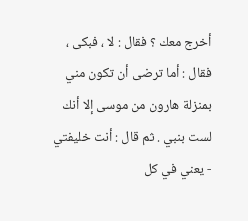أخرج معك ؟ فقال : لا ، فبكى ، فقال : أما ترضى أن تكون مني بمنزلة هارون من موسى إلا أنك لست بنبي . ثم قال : أنت خليفتي - يعني في كل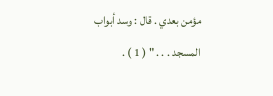مؤمن بعدي . قال : وسد أبواب المسجد . . . " ( 1 ) .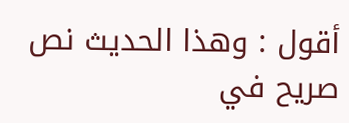أقول : وهذا الحديث نص صريح في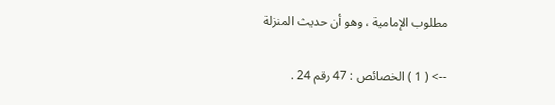مطلوب الإمامية ، وهو أن حديث المنزلة

--> ( 1 ) الخصائص : 47 رقم 24 .